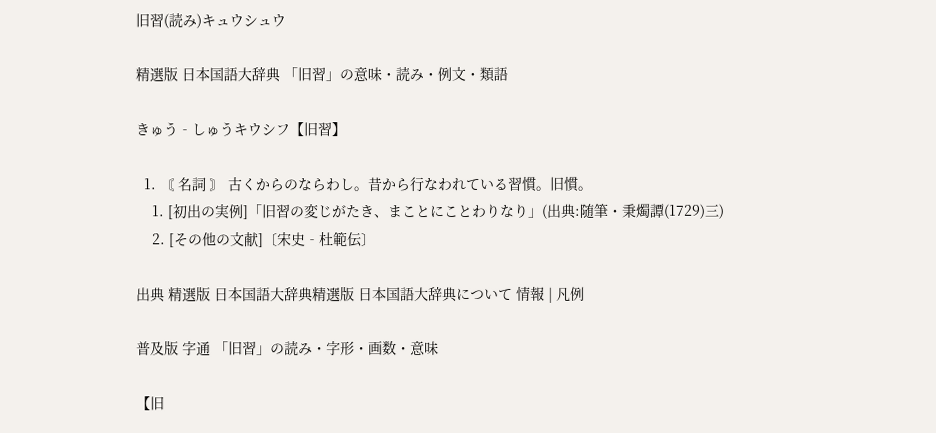旧習(読み)キュウシュウ

精選版 日本国語大辞典 「旧習」の意味・読み・例文・類語

きゅう‐しゅうキウシフ【旧習】

  1. 〘 名詞 〙 古くからのならわし。昔から行なわれている習慣。旧慣。
    1. [初出の実例]「旧習の変じがたき、まことにことわりなり」(出典:随筆・秉燭譚(1729)三)
    2. [その他の文献]〔宋史‐杜範伝〕

出典 精選版 日本国語大辞典精選版 日本国語大辞典について 情報 | 凡例

普及版 字通 「旧習」の読み・字形・画数・意味

【旧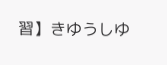習】きゆうしゆ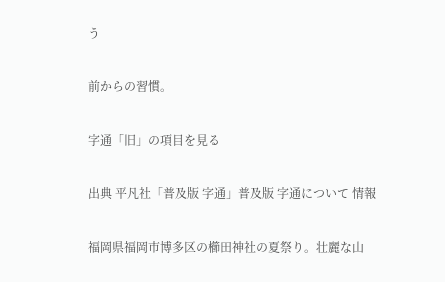う

前からの習慣。

字通「旧」の項目を見る

出典 平凡社「普及版 字通」普及版 字通について 情報

福岡県福岡市博多区の櫛田神社の夏祭り。壮麗な山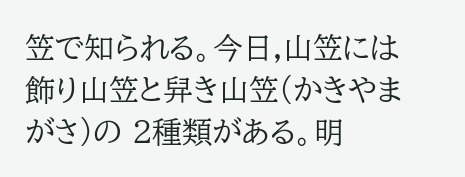笠で知られる。今日,山笠には飾り山笠と舁き山笠(かきやまがさ)の 2種類がある。明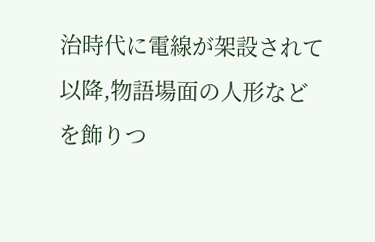治時代に電線が架設されて以降,物語場面の人形などを飾りつ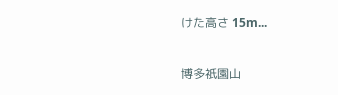けた高さ 15m...

博多祇園山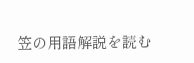笠の用語解説を読む